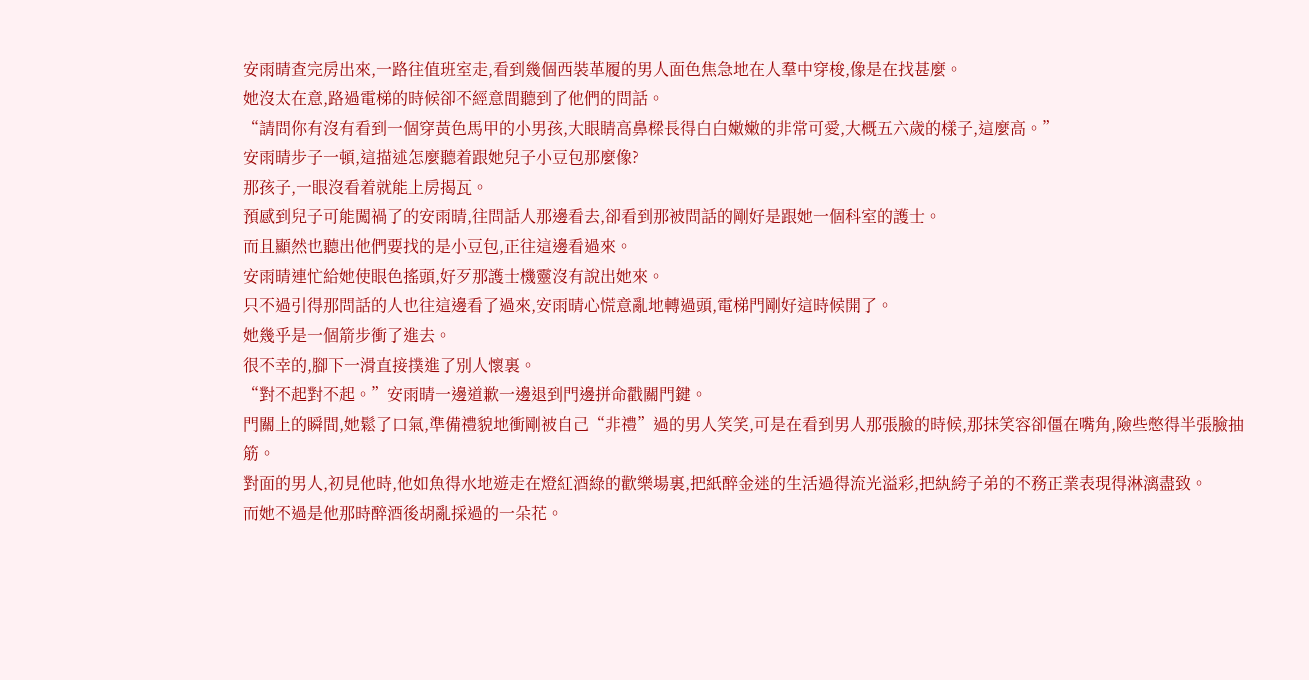安雨晴查完房出來,一路往值班室走,看到幾個西裝革履的男人面色焦急地在人羣中穿梭,像是在找甚麼。
她沒太在意,路過電梯的時候卻不經意間聽到了他們的問話。
“請問你有沒有看到一個穿黃色馬甲的小男孩,大眼睛高鼻樑長得白白嫩嫩的非常可愛,大概五六歲的樣子,這麼高。”
安雨晴步子一頓,這描述怎麼聽着跟她兒子小豆包那麼像?
那孩子,一眼沒看着就能上房揭瓦。
預感到兒子可能闖禍了的安雨晴,往問話人那邊看去,卻看到那被問話的剛好是跟她一個科室的護士。
而且顯然也聽出他們要找的是小豆包,正往這邊看過來。
安雨晴連忙給她使眼色搖頭,好歹那護士機靈沒有說出她來。
只不過引得那問話的人也往這邊看了過來,安雨晴心慌意亂地轉過頭,電梯門剛好這時候開了。
她幾乎是一個箭步衝了進去。
很不幸的,腳下一滑直接撲進了別人懷裏。
“對不起對不起。”安雨晴一邊道歉一邊退到門邊拼命戳關門鍵。
門關上的瞬間,她鬆了口氣,準備禮貌地衝剛被自己“非禮”過的男人笑笑,可是在看到男人那張臉的時候,那抹笑容卻僵在嘴角,險些憋得半張臉抽筋。
對面的男人,初見他時,他如魚得水地遊走在燈紅酒綠的歡樂場裏,把紙醉金迷的生活過得流光溢彩,把紈絝子弟的不務正業表現得淋漓盡致。
而她不過是他那時醉酒後胡亂採過的一朵花。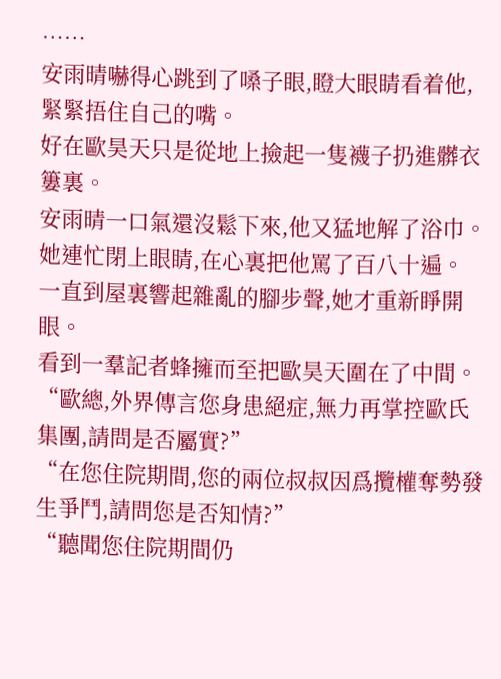……
安雨晴嚇得心跳到了嗓子眼,瞪大眼睛看着他,緊緊捂住自己的嘴。
好在歐昊天只是從地上撿起一隻襪子扔進髒衣簍裏。
安雨晴一口氣還沒鬆下來,他又猛地解了浴巾。
她連忙閉上眼睛,在心裏把他罵了百八十遍。
一直到屋裏響起雜亂的腳步聲,她才重新睜開眼。
看到一羣記者蜂擁而至把歐昊天圍在了中間。
“歐總,外界傳言您身患絕症,無力再掌控歐氏集團,請問是否屬實?”
“在您住院期間,您的兩位叔叔因爲攬權奪勢發生爭鬥,請問您是否知情?”
“聽聞您住院期間仍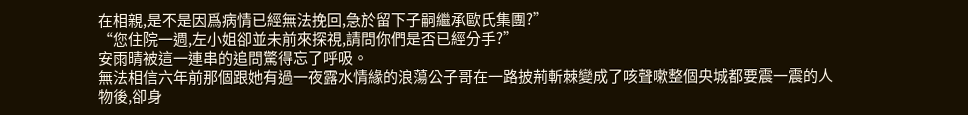在相親,是不是因爲病情已經無法挽回,急於留下子嗣繼承歐氏集團?”
“您住院一週,左小姐卻並未前來探視,請問你們是否已經分手?”
安雨晴被這一連串的追問驚得忘了呼吸。
無法相信六年前那個跟她有過一夜露水情緣的浪蕩公子哥在一路披荊斬棘變成了咳聲嗽整個央城都要震一震的人物後,卻身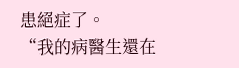患絕症了。
“我的病醫生還在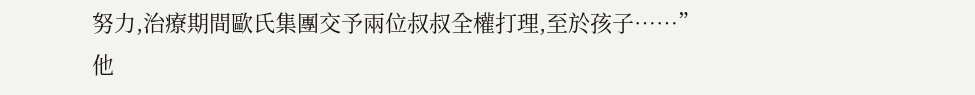努力,治療期間歐氏集團交予兩位叔叔全權打理,至於孩子……”
他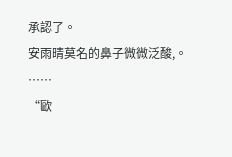承認了。
安雨晴莫名的鼻子微微泛酸,。
……
“歐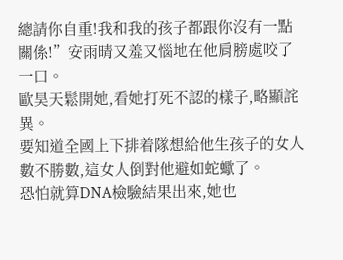總請你自重!我和我的孩子都跟你沒有一點關係!”安雨晴又羞又惱地在他肩膀處咬了一口。
歐昊天鬆開她,看她打死不認的樣子,略顯詫異。
要知道全國上下排着隊想給他生孩子的女人數不勝數,這女人倒對他避如蛇蠍了。
恐怕就算DNA檢驗結果出來,她也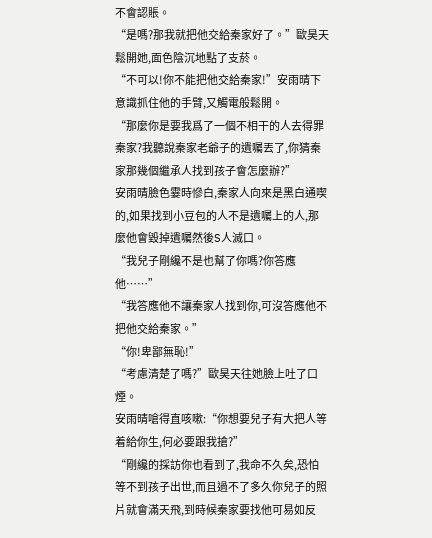不會認賬。
“是嗎?那我就把他交給秦家好了。”歐昊天鬆開她,面色陰沉地點了支菸。
“不可以!你不能把他交給秦家!”安雨晴下意識抓住他的手臂,又觸電般鬆開。
“那麼你是要我爲了一個不相干的人去得罪秦家?我聽說秦家老爺子的遺囑丟了,你猜秦家那幾個繼承人找到孩子會怎麼辦?”
安雨晴臉色霎時慘白,秦家人向來是黑白通喫的,如果找到小豆包的人不是遺囑上的人,那麼他會毀掉遺囑然後S人滅口。
“我兒子剛纔不是也幫了你嗎?你答應他……”
“我答應他不讓秦家人找到你,可沒答應他不把他交給秦家。”
“你!卑鄙無恥!”
“考慮清楚了嗎?”歐昊天往她臉上吐了口煙。
安雨晴嗆得直咳嗽:“你想要兒子有大把人等着給你生,何必要跟我搶?”
“剛纔的採訪你也看到了,我命不久矣,恐怕等不到孩子出世,而且過不了多久你兒子的照片就會滿天飛,到時候秦家要找他可易如反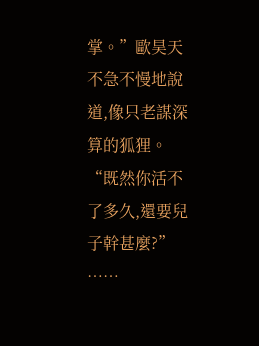掌。”歐昊天不急不慢地說道,像只老謀深算的狐狸。
“既然你活不了多久,還要兒子幹甚麼?”
……